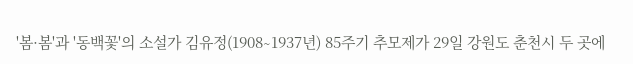'봄·봄'과 '동백꽃'의 소설가 김유정(1908∼1937년) 85주기 추모제가 29일 강원도 춘천시 두 곳에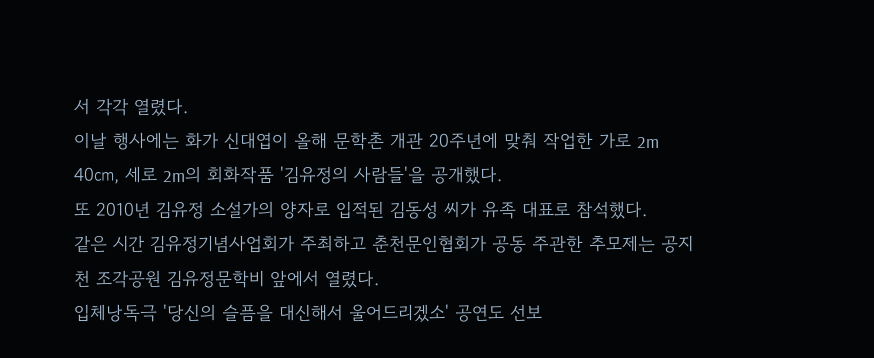서 각각 열렸다.
이날 행사에는 화가 신대엽이 올해 문학촌 개관 20주년에 맞춰 작업한 가로 2m 40㎝, 세로 2m의 회화작품 '김유정의 사람들'을 공개했다.
또 2010년 김유정 소설가의 양자로 입적된 김동성 씨가 유족 대표로 참석했다.
같은 시간 김유정기념사업회가 주최하고 춘천문인협회가 공동 주관한 추모제는 공지천 조각공원 김유정문학비 앞에서 열렸다.
입체낭독극 '당신의 슬픔을 대신해서 울어드리겠소' 공연도 선보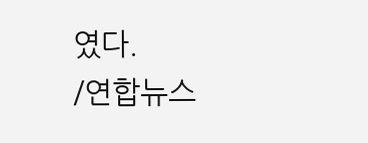였다.
/연합뉴스